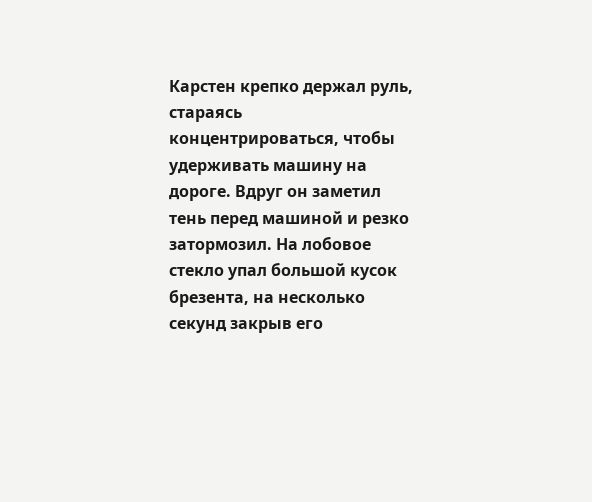Карстен крепко держал руль, стараясь концентрироваться, чтобы удерживать машину на дороге. Вдруг он заметил тень перед машиной и резко затормозил. На лобовое стекло упал большой кусок брезента, на несколько секунд закрыв его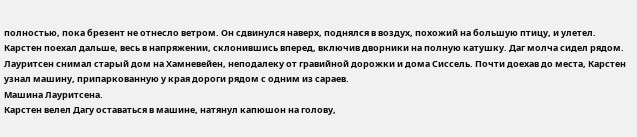полностью, пока брезент не отнесло ветром. Он сдвинулся наверх, поднялся в воздух, похожий на большую птицу, и улетел. Карстен поехал дальше, весь в напряжении, склонившись вперед, включив дворники на полную катушку. Даг молча сидел рядом.
Лауритсен снимал старый дом на Хамневейен, неподалеку от гравийной дорожки и дома Сиссель. Почти доехав до места, Карстен узнал машину, припаркованную у края дороги рядом с одним из сараев.
Машина Лауритсена.
Карстен велел Дагу оставаться в машине, натянул капюшон на голову,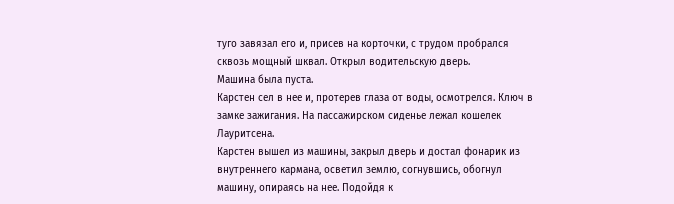туго завязал его и, присев на корточки, с трудом пробрался сквозь мощный шквал. Открыл водительскую дверь.
Машина была пуста.
Карстен сел в нее и, протерев глаза от воды, осмотрелся. Ключ в замке зажигания. На пассажирском сиденье лежал кошелек Лауритсена.
Карстен вышел из машины, закрыл дверь и достал фонарик из внутреннего кармана, осветил землю, согнувшись, обогнул машину, опираясь на нее. Подойдя к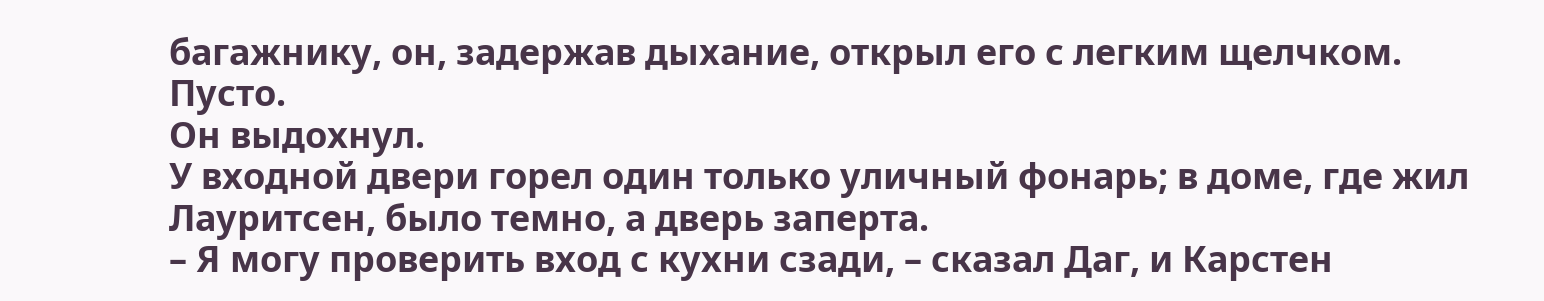багажнику, он, задержав дыхание, открыл его с легким щелчком.
Пусто.
Он выдохнул.
У входной двери горел один только уличный фонарь; в доме, где жил Лауритсен, было темно, а дверь заперта.
– Я могу проверить вход с кухни сзади, – сказал Даг, и Карстен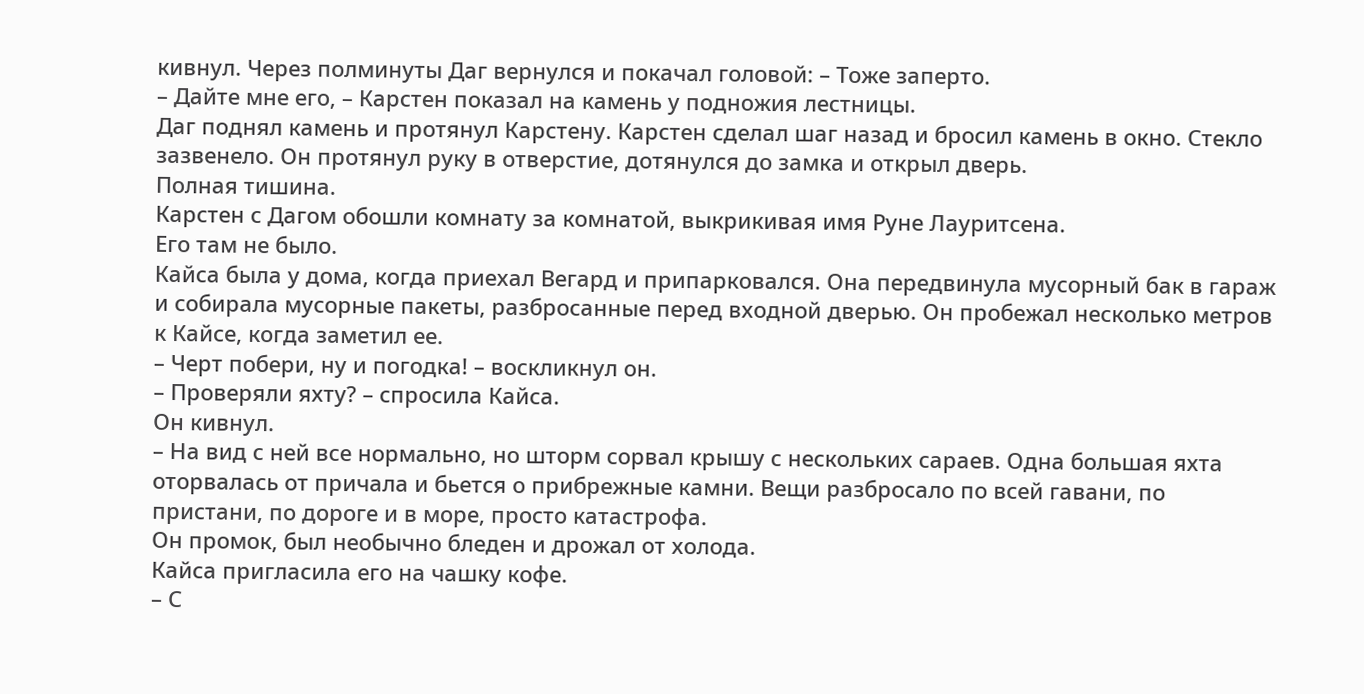кивнул. Через полминуты Даг вернулся и покачал головой: – Тоже заперто.
– Дайте мне его, – Карстен показал на камень у подножия лестницы.
Даг поднял камень и протянул Карстену. Карстен сделал шаг назад и бросил камень в окно. Стекло зазвенело. Он протянул руку в отверстие, дотянулся до замка и открыл дверь.
Полная тишина.
Карстен с Дагом обошли комнату за комнатой, выкрикивая имя Руне Лауритсена.
Его там не было.
Кайса была у дома, когда приехал Вегард и припарковался. Она передвинула мусорный бак в гараж и собирала мусорные пакеты, разбросанные перед входной дверью. Он пробежал несколько метров к Кайсе, когда заметил ее.
– Черт побери, ну и погодка! – воскликнул он.
– Проверяли яхту? – спросила Кайса.
Он кивнул.
– На вид с ней все нормально, но шторм сорвал крышу с нескольких сараев. Одна большая яхта оторвалась от причала и бьется о прибрежные камни. Вещи разбросало по всей гавани, по пристани, по дороге и в море, просто катастрофа.
Он промок, был необычно бледен и дрожал от холода.
Кайса пригласила его на чашку кофе.
– С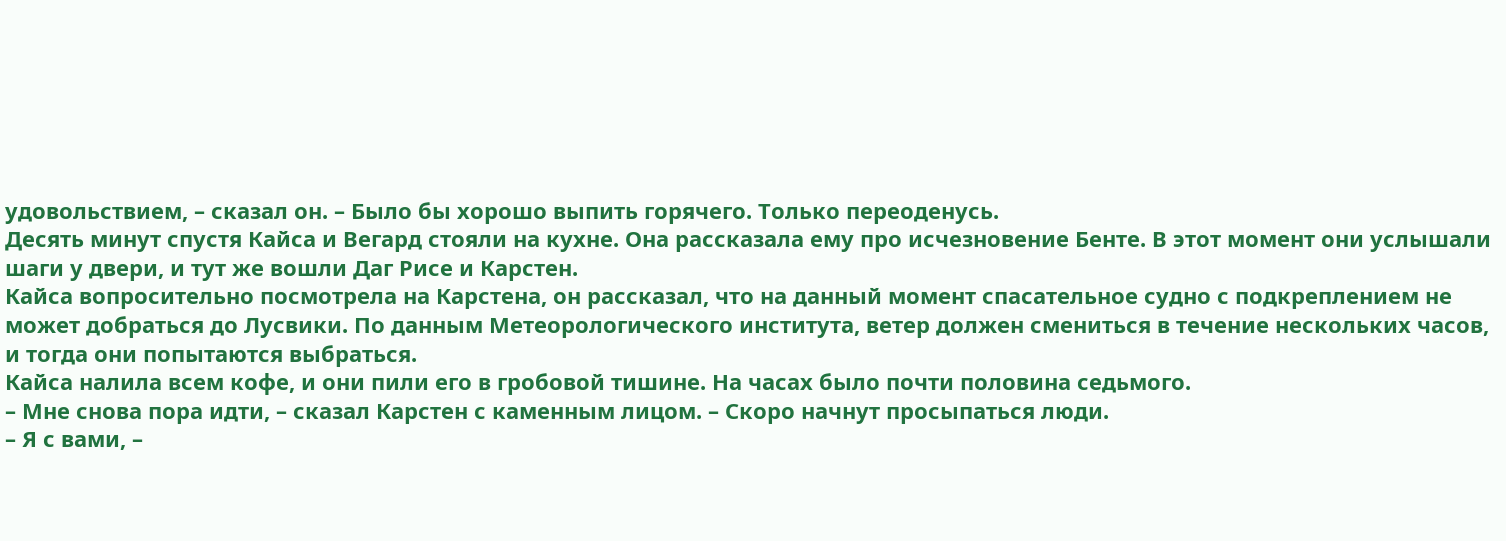удовольствием, – сказал он. – Было бы хорошо выпить горячего. Только переоденусь.
Десять минут спустя Кайса и Вегард стояли на кухне. Она рассказала ему про исчезновение Бенте. В этот момент они услышали шаги у двери, и тут же вошли Даг Рисе и Карстен.
Кайса вопросительно посмотрела на Карстена, он рассказал, что на данный момент спасательное судно с подкреплением не может добраться до Лусвики. По данным Метеорологического института, ветер должен смениться в течение нескольких часов, и тогда они попытаются выбраться.
Кайса налила всем кофе, и они пили его в гробовой тишине. На часах было почти половина седьмого.
– Мне снова пора идти, – сказал Карстен с каменным лицом. – Скоро начнут просыпаться люди.
– Я с вами, –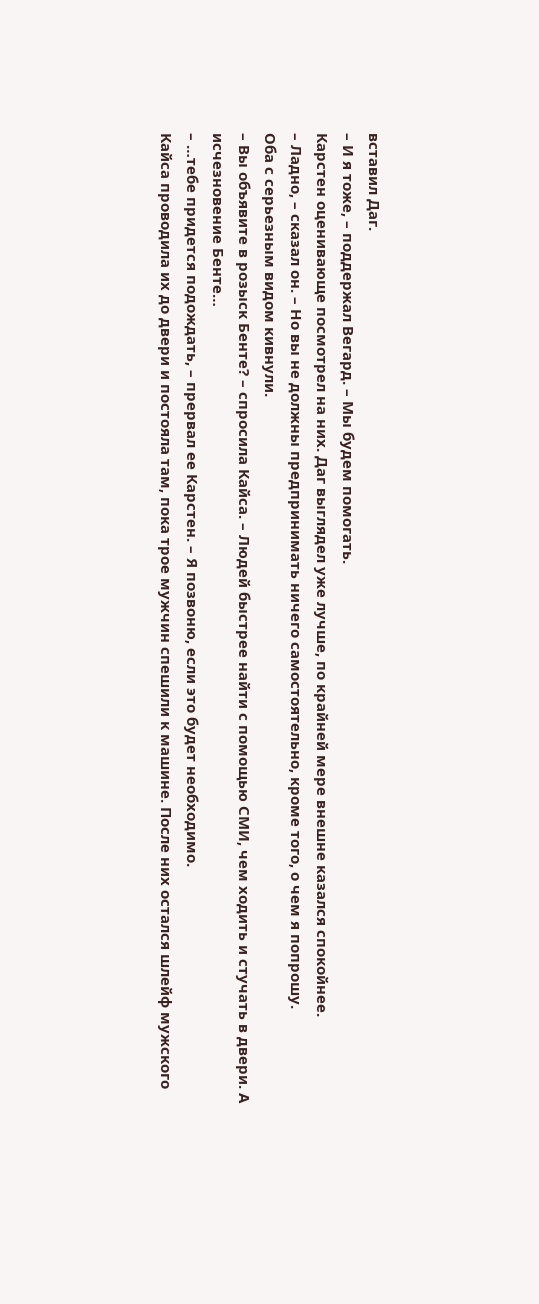вставил Даг.
– И я тоже, – поддержал Вегард. – Мы будем помогать.
Карстен оценивающе посмотрел на них. Даг выглядел уже лучше, по крайней мере внешне казался спокойнее.
– Ладно, – сказал он. – Но вы не должны предпринимать ничего самостоятельно, кроме того, о чем я попрошу.
Оба с серьезным видом кивнули.
– Вы объявите в розыск Бенте? – спросила Кайса. – Людей быстрее найти с помощью СМИ, чем ходить и стучать в двери. А исчезновение Бенте…
– …тебе придется подождать, – прервал ее Карстен. – Я позвоню, если это будет необходимо.
Кайса проводила их до двери и постояла там, пока трое мужчин спешили к машине. После них остался шлейф мужского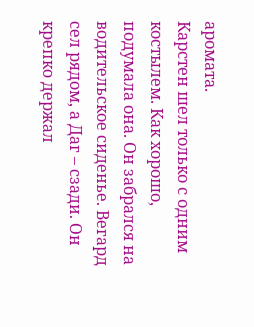аромата.
Карстен шел только с одним костылем. Как хорошо, подумала она. Он забрался на водительское сиденье. Вегард сел рядом, а Даг – сзади. Он крепко держал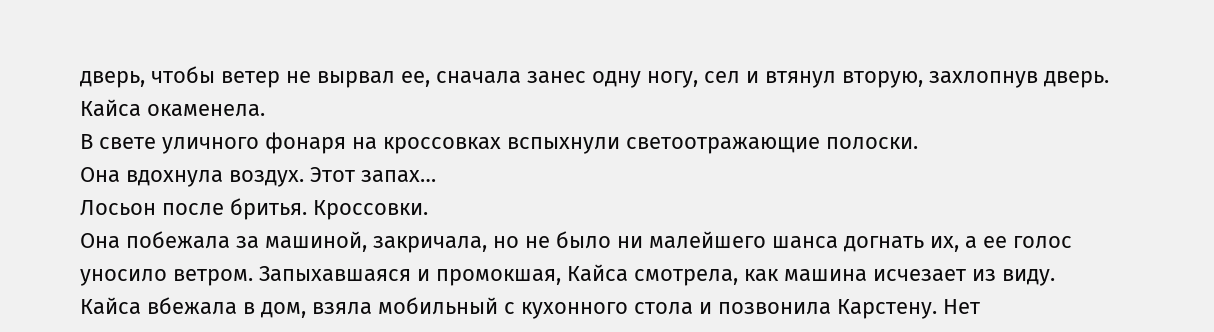дверь, чтобы ветер не вырвал ее, сначала занес одну ногу, сел и втянул вторую, захлопнув дверь.
Кайса окаменела.
В свете уличного фонаря на кроссовках вспыхнули светоотражающие полоски.
Она вдохнула воздух. Этот запах…
Лосьон после бритья. Кроссовки.
Она побежала за машиной, закричала, но не было ни малейшего шанса догнать их, а ее голос уносило ветром. Запыхавшаяся и промокшая, Кайса смотрела, как машина исчезает из виду.
Кайса вбежала в дом, взяла мобильный с кухонного стола и позвонила Карстену. Нет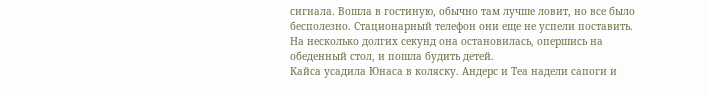сигнала. Вошла в гостиную, обычно там лучше ловит, но все было бесполезно. Стационарный телефон они еще не успели поставить. На несколько долгих секунд она остановилась, опершись на обеденный стол, и пошла будить детей.
Кайса усадила Юнаса в коляску. Андерс и Теа надели сапоги и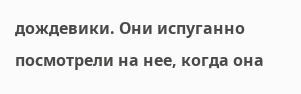дождевики. Они испуганно посмотрели на нее, когда она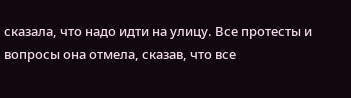сказала, что надо идти на улицу. Все протесты и вопросы она отмела, сказав, что все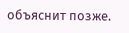объяснит позже.